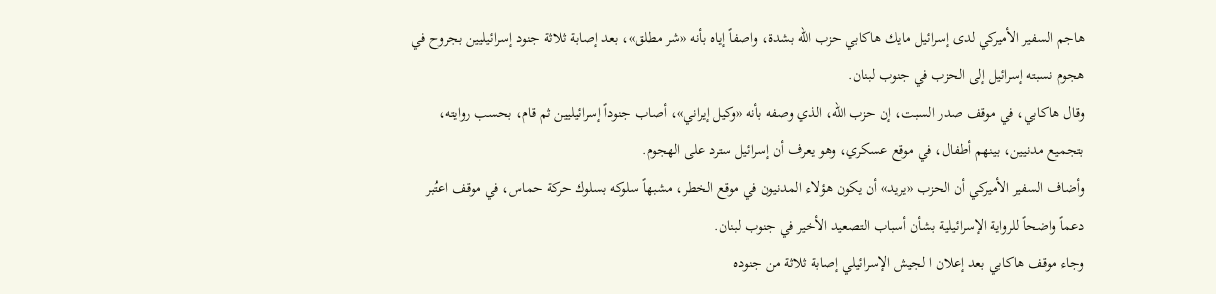هاجم السفير الأميركي لدى إسرائيل مايك هاكابي حزب الله بشدة، واصفاً إياه بأنه «شر مطلق»، بعد إصابة ثلاثة جنود إسرائيليين بجروح في هجوم نسبته إسرائيل إلى الحزب في جنوب لبنان.
وقال هاكابي، في موقف صدر السبت، إن حزب الله، الذي وصفه بأنه «وكيل إيراني»، أصاب جنوداً إسرائيليين ثم قام، بحسب روايته، بتجميع مدنيين، بينهم أطفال، في موقع عسكري، وهو يعرف أن إسرائيل سترد على الهجوم.
وأضاف السفير الأميركي أن الحزب «يريد» أن يكون هؤلاء المدنيون في موقع الخطر، مشبهاً سلوكه بسلوك حركة حماس، في موقف اعتُبر دعماً واضحاً للرواية الإسرائيلية بشأن أسباب التصعيد الأخير في جنوب لبنان.
وجاء موقف هاكابي بعد إعلان ا لجيش الإسرائيلي إصابة ثلاثة من جنوده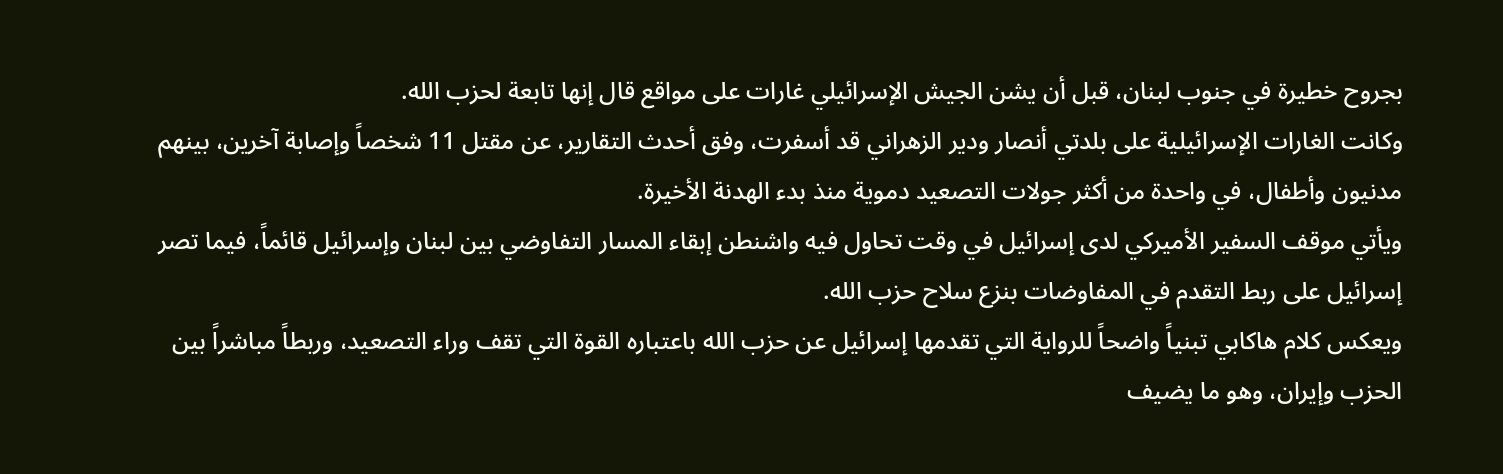بجروح خطيرة في جنوب لبنان، قبل أن يشن الجيش الإسرائيلي غارات على مواقع قال إنها تابعة لحزب الله.
وكانت الغارات الإسرائيلية على بلدتي أنصار ودير الزهراني قد أسفرت، وفق أحدث التقارير، عن مقتل 11 شخصاً وإصابة آخرين، بينهم مدنيون وأطفال، في واحدة من أكثر جولات التصعيد دموية منذ بدء الهدنة الأخيرة.
ويأتي موقف السفير الأميركي لدى إسرائيل في وقت تحاول فيه واشنطن إبقاء المسار التفاوضي بين لبنان وإسرائيل قائماً، فيما تصر إسرائيل على ربط التقدم في المفاوضات بنزع سلاح حزب الله.
ويعكس كلام هاكابي تبنياً واضحاً للرواية التي تقدمها إسرائيل عن حزب الله باعتباره القوة التي تقف وراء التصعيد، وربطاً مباشراً بين الحزب وإيران، وهو ما يضيف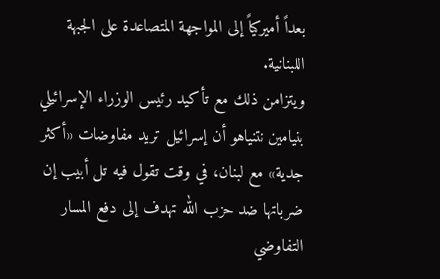بعداً أميركياً إلى المواجهة المتصاعدة على الجبهة اللبنانية.
ويتزامن ذلك مع تأكيد رئيس الوزراء الإسرائيلي بنيامين نتنياهو أن إسرائيل تريد مفاوضات «أكثر جدية» مع لبنان، في وقت تقول فيه تل أبيب إن ضرباتها ضد حزب الله تهدف إلى دفع المسار التفاوضي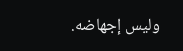وليس إجهاضه.